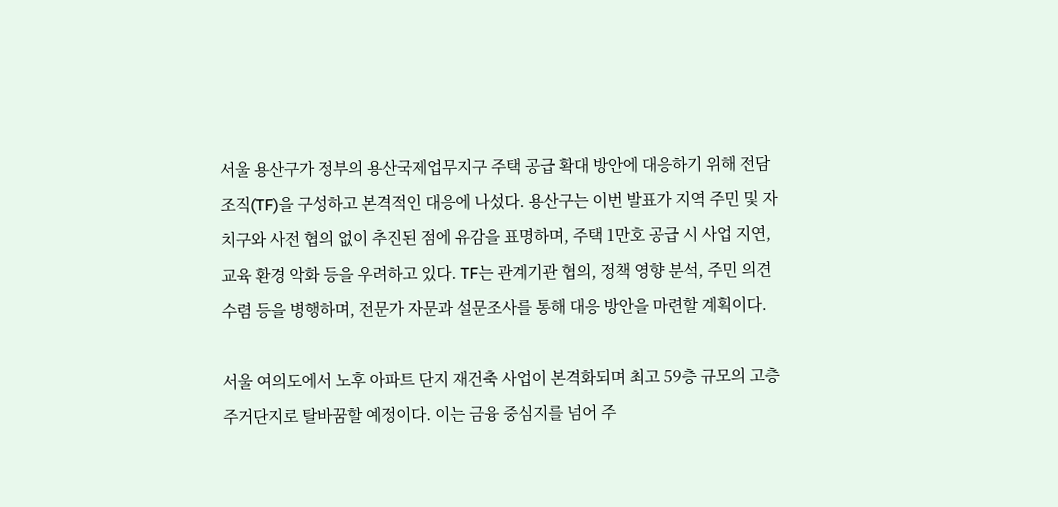서울 용산구가 정부의 용산국제업무지구 주택 공급 확대 방안에 대응하기 위해 전담 조직(TF)을 구성하고 본격적인 대응에 나섰다. 용산구는 이번 발표가 지역 주민 및 자치구와 사전 협의 없이 추진된 점에 유감을 표명하며, 주택 1만호 공급 시 사업 지연, 교육 환경 악화 등을 우려하고 있다. TF는 관계기관 협의, 정책 영향 분석, 주민 의견 수렴 등을 병행하며, 전문가 자문과 설문조사를 통해 대응 방안을 마련할 계획이다.

서울 여의도에서 노후 아파트 단지 재건축 사업이 본격화되며 최고 59층 규모의 고층 주거단지로 탈바꿈할 예정이다. 이는 금융 중심지를 넘어 주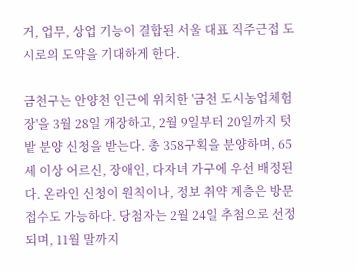거, 업무, 상업 기능이 결합된 서울 대표 직주근접 도시로의 도약을 기대하게 한다.

금천구는 안양천 인근에 위치한 '금천 도시농업체험장'을 3월 28일 개장하고, 2월 9일부터 20일까지 텃밭 분양 신청을 받는다. 총 358구획을 분양하며, 65세 이상 어르신, 장애인, 다자녀 가구에 우선 배정된다. 온라인 신청이 원칙이나, 정보 취약 계층은 방문 접수도 가능하다. 당첨자는 2월 24일 추첨으로 선정되며, 11월 말까지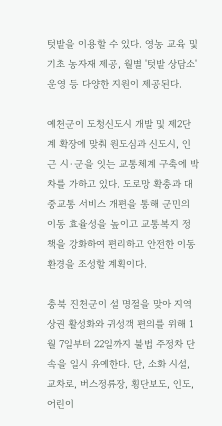텃밭을 이용할 수 있다. 영농 교육 및 기초 농자재 제공, 월별 '텃밭 상담소' 운영 등 다양한 지원이 제공된다.

예천군이 도청신도시 개발 및 제2단계 확장에 맞춰 원도심과 신도시, 인근 시·군을 잇는 교통체계 구축에 박차를 가하고 있다. 도로망 확충과 대중교통 서비스 개편을 통해 군민의 이동 효율성을 높이고 교통복지 정책을 강화하여 편리하고 안전한 이동 환경을 조성할 계획이다.

충북 진천군이 설 명절을 맞아 지역 상권 활성화와 귀성객 편의를 위해 1월 7일부터 22일까지 불법 주정차 단속을 일시 유예한다. 단, 소화 시설, 교차로, 버스정류장, 횡단보도, 인도, 어린이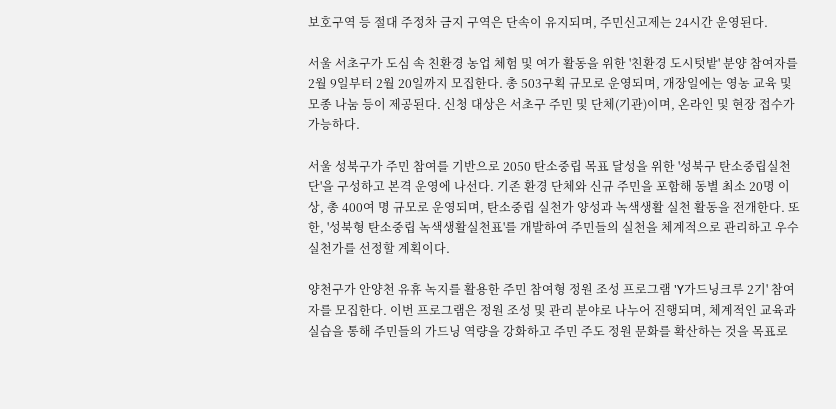보호구역 등 절대 주정차 금지 구역은 단속이 유지되며, 주민신고제는 24시간 운영된다.

서울 서초구가 도심 속 친환경 농업 체험 및 여가 활동을 위한 '친환경 도시텃밭' 분양 참여자를 2월 9일부터 2월 20일까지 모집한다. 총 503구획 규모로 운영되며, 개장일에는 영농 교육 및 모종 나눔 등이 제공된다. 신청 대상은 서초구 주민 및 단체(기관)이며, 온라인 및 현장 접수가 가능하다.

서울 성북구가 주민 참여를 기반으로 2050 탄소중립 목표 달성을 위한 '성북구 탄소중립실천단'을 구성하고 본격 운영에 나선다. 기존 환경 단체와 신규 주민을 포함해 동별 최소 20명 이상, 총 400여 명 규모로 운영되며, 탄소중립 실천가 양성과 녹색생활 실천 활동을 전개한다. 또한, '성북형 탄소중립 녹색생활실천표'를 개발하여 주민들의 실천을 체계적으로 관리하고 우수 실천가를 선정할 계획이다.

양천구가 안양천 유휴 녹지를 활용한 주민 참여형 정원 조성 프로그램 'Y가드닝크루 2기' 참여자를 모집한다. 이번 프로그램은 정원 조성 및 관리 분야로 나누어 진행되며, 체계적인 교육과 실습을 통해 주민들의 가드닝 역량을 강화하고 주민 주도 정원 문화를 확산하는 것을 목표로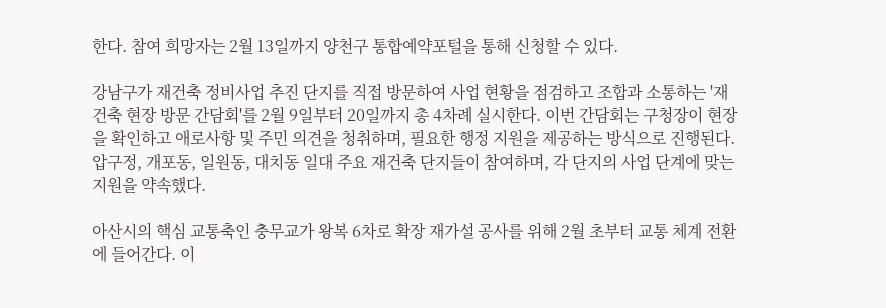한다. 참여 희망자는 2월 13일까지 양천구 통합예약포털을 통해 신청할 수 있다.

강남구가 재건축 정비사업 추진 단지를 직접 방문하여 사업 현황을 점검하고 조합과 소통하는 '재건축 현장 방문 간담회'를 2월 9일부터 20일까지 총 4차례 실시한다. 이번 간담회는 구청장이 현장을 확인하고 애로사항 및 주민 의견을 청취하며, 필요한 행정 지원을 제공하는 방식으로 진행된다. 압구정, 개포동, 일원동, 대치동 일대 주요 재건축 단지들이 참여하며, 각 단지의 사업 단계에 맞는 지원을 약속했다.

아산시의 핵심 교통축인 충무교가 왕복 6차로 확장 재가설 공사를 위해 2월 초부터 교통 체계 전환에 들어간다. 이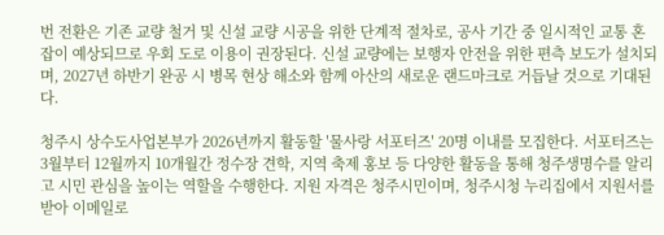번 전환은 기존 교량 철거 및 신설 교량 시공을 위한 단계적 절차로, 공사 기간 중 일시적인 교통 혼잡이 예상되므로 우회 도로 이용이 권장된다. 신설 교량에는 보행자 안전을 위한 편측 보도가 설치되며, 2027년 하반기 완공 시 병목 현상 해소와 함께 아산의 새로운 랜드마크로 거듭날 것으로 기대된다.

청주시 상수도사업본부가 2026년까지 활동할 '물사랑 서포터즈' 20명 이내를 모집한다. 서포터즈는 3월부터 12월까지 10개월간 정수장 견학, 지역 축제 홍보 등 다양한 활동을 통해 청주생명수를 알리고 시민 관심을 높이는 역할을 수행한다. 지원 자격은 청주시민이며, 청주시청 누리집에서 지원서를 받아 이메일로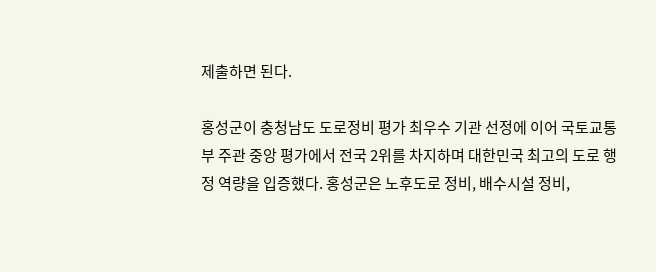제출하면 된다.

홍성군이 충청남도 도로정비 평가 최우수 기관 선정에 이어 국토교통부 주관 중앙 평가에서 전국 2위를 차지하며 대한민국 최고의 도로 행정 역량을 입증했다. 홍성군은 노후도로 정비, 배수시설 정비,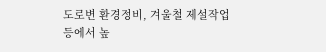도로변 환경정비, 겨울철 제설작업 등에서 높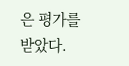은 평가를 받았다.